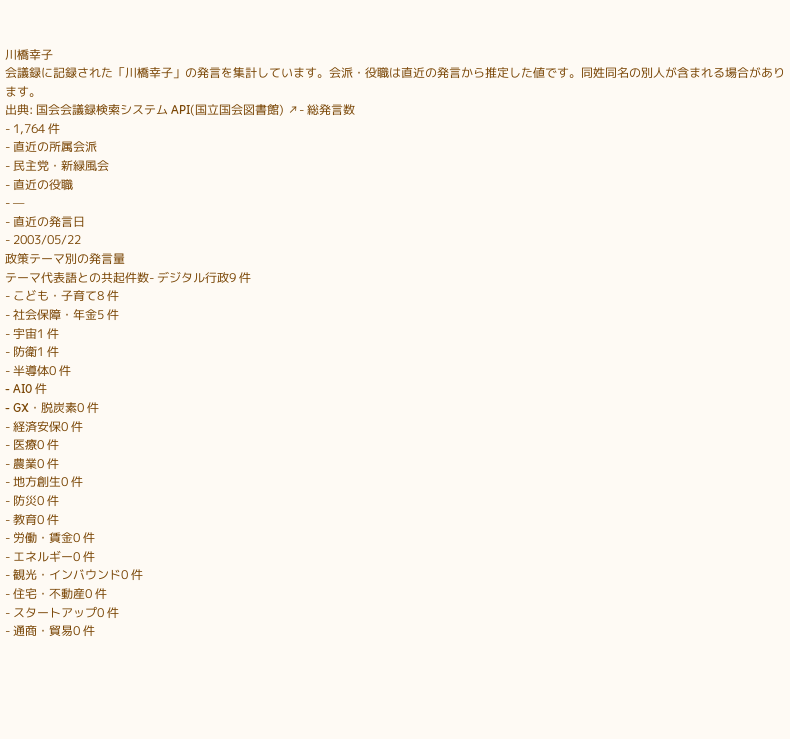川橋幸子
会議録に記録された「川橋幸子」の発言を集計しています。会派・役職は直近の発言から推定した値です。同姓同名の別人が含まれる場合があります。
出典: 国会会議録検索システム API(国立国会図書館) ↗- 総発言数
- 1,764 件
- 直近の所属会派
- 民主党・新緑風会
- 直近の役職
- —
- 直近の発言日
- 2003/05/22
政策テーマ別の発言量
テーマ代表語との共起件数- デジタル行政9 件
- こども・子育て8 件
- 社会保障・年金5 件
- 宇宙1 件
- 防衛1 件
- 半導体0 件
- AI0 件
- GX・脱炭素0 件
- 経済安保0 件
- 医療0 件
- 農業0 件
- 地方創生0 件
- 防災0 件
- 教育0 件
- 労働・賃金0 件
- エネルギー0 件
- 観光・インバウンド0 件
- 住宅・不動産0 件
- スタートアップ0 件
- 通商・貿易0 件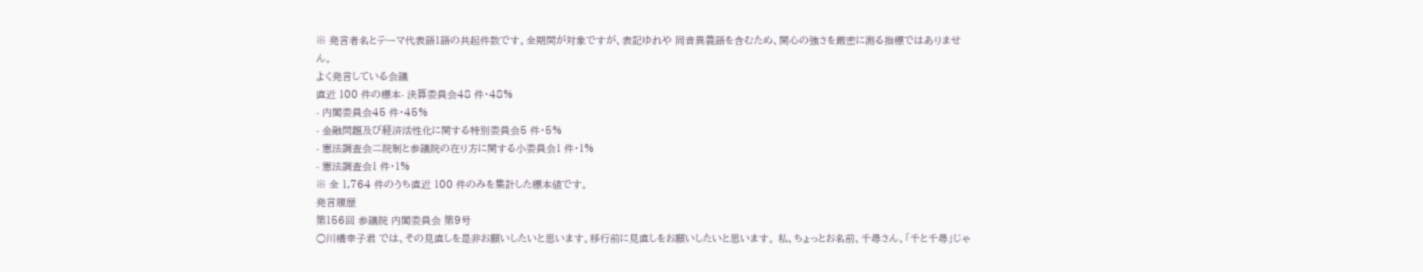※ 発言者名とテーマ代表語1語の共起件数です。全期間が対象ですが、表記ゆれや 同音異義語を含むため、関心の強さを厳密に測る指標ではありません。
よく発言している会議
直近 100 件の標本- 決算委員会48 件・48%
- 内閣委員会45 件・45%
- 金融問題及び経済活性化に関する特別委員会5 件・5%
- 憲法調査会二院制と参議院の在り方に関する小委員会1 件・1%
- 憲法調査会1 件・1%
※ 全 1,764 件のうち直近 100 件のみを集計した標本値です。
発言履歴
第156回 参議院 内閣委員会 第9号
○川橋幸子君 では、その見直しを是非お願いしたいと思います。移行前に見直しをお願いしたいと思います。 私、ちょっとお名前、千尋さん、「千と千尋」じゃ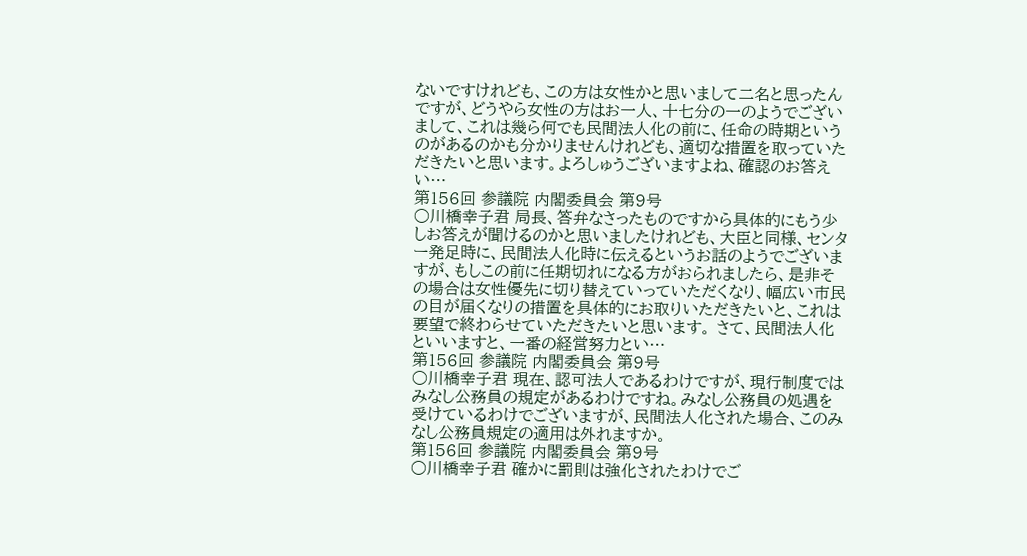ないですけれども、この方は女性かと思いまして二名と思ったんですが、どうやら女性の方はお一人、十七分の一のようでございまして、これは幾ら何でも民間法人化の前に、任命の時期というのがあるのかも分かりませんけれども、適切な措置を取っていただきたいと思います。よろしゅうございますよね、確認のお答えい…
第156回 参議院 内閣委員会 第9号
○川橋幸子君 局長、答弁なさったものですから具体的にもう少しお答えが聞けるのかと思いましたけれども、大臣と同様、センター発足時に、民間法人化時に伝えるというお話のようでございますが、もしこの前に任期切れになる方がおられましたら、是非その場合は女性優先に切り替えていっていただくなり、幅広い市民の目が届くなりの措置を具体的にお取りいただきたいと、これは要望で終わらせていただきたいと思います。 さて、民間法人化といいますと、一番の経営努力とい…
第156回 参議院 内閣委員会 第9号
○川橋幸子君 現在、認可法人であるわけですが、現行制度ではみなし公務員の規定があるわけですね。みなし公務員の処遇を受けているわけでございますが、民間法人化された場合、このみなし公務員規定の適用は外れますか。
第156回 参議院 内閣委員会 第9号
○川橋幸子君 確かに罰則は強化されたわけでご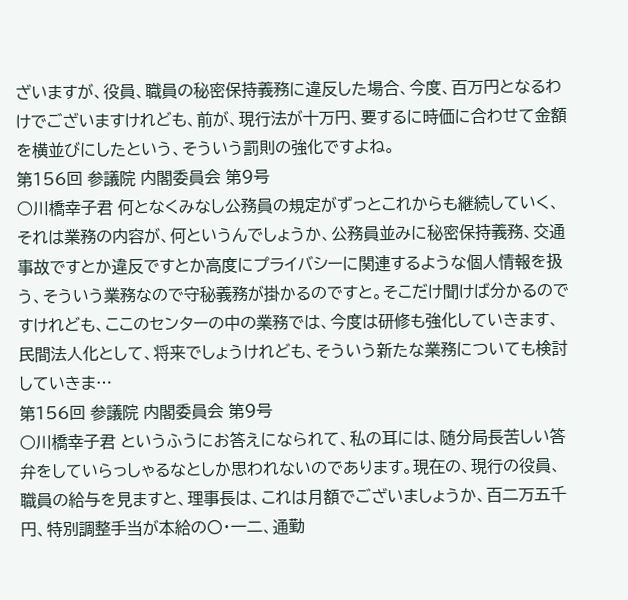ざいますが、役員、職員の秘密保持義務に違反した場合、今度、百万円となるわけでございますけれども、前が、現行法が十万円、要するに時価に合わせて金額を横並びにしたという、そういう罰則の強化ですよね。
第156回 参議院 内閣委員会 第9号
○川橋幸子君 何となくみなし公務員の規定がずっとこれからも継続していく、それは業務の内容が、何というんでしょうか、公務員並みに秘密保持義務、交通事故ですとか違反ですとか高度にプライバシーに関連するような個人情報を扱う、そういう業務なので守秘義務が掛かるのですと。そこだけ聞けば分かるのですけれども、ここのセンターの中の業務では、今度は研修も強化していきます、民間法人化として、将来でしょうけれども、そういう新たな業務についても検討していきま…
第156回 参議院 内閣委員会 第9号
○川橋幸子君 というふうにお答えになられて、私の耳には、随分局長苦しい答弁をしていらっしゃるなとしか思われないのであります。現在の、現行の役員、職員の給与を見ますと、理事長は、これは月額でございましょうか、百二万五千円、特別調整手当が本給の〇・一二、通勤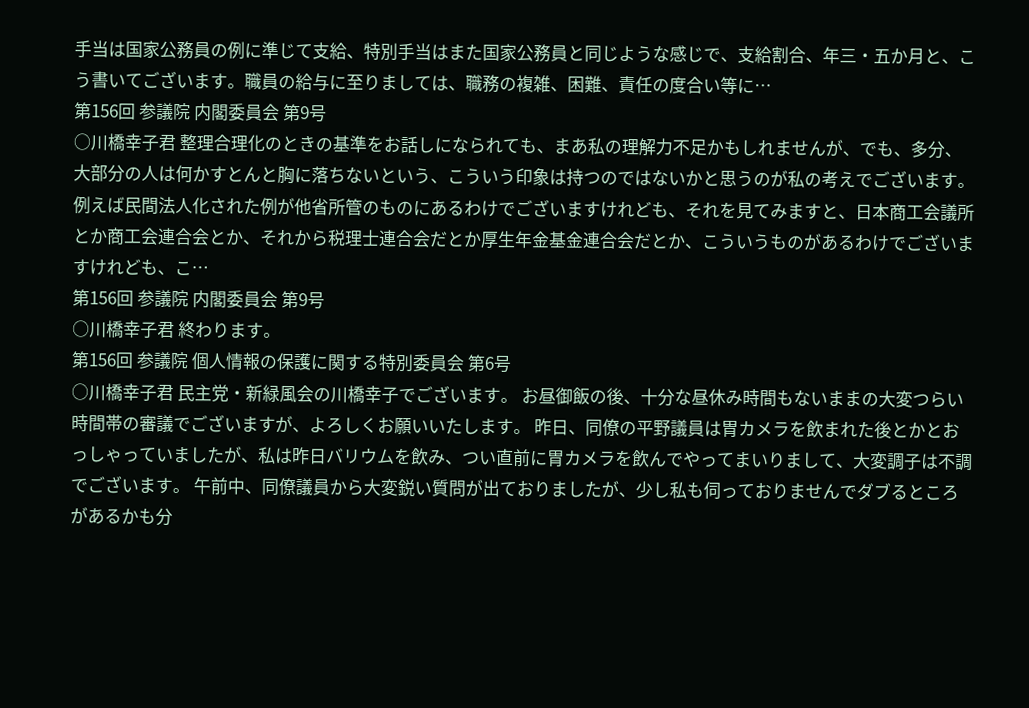手当は国家公務員の例に準じて支給、特別手当はまた国家公務員と同じような感じで、支給割合、年三・五か月と、こう書いてございます。職員の給与に至りましては、職務の複雑、困難、責任の度合い等に…
第156回 参議院 内閣委員会 第9号
○川橋幸子君 整理合理化のときの基準をお話しになられても、まあ私の理解力不足かもしれませんが、でも、多分、大部分の人は何かすとんと胸に落ちないという、こういう印象は持つのではないかと思うのが私の考えでございます。 例えば民間法人化された例が他省所管のものにあるわけでございますけれども、それを見てみますと、日本商工会議所とか商工会連合会とか、それから税理士連合会だとか厚生年金基金連合会だとか、こういうものがあるわけでございますけれども、こ…
第156回 参議院 内閣委員会 第9号
○川橋幸子君 終わります。
第156回 参議院 個人情報の保護に関する特別委員会 第6号
○川橋幸子君 民主党・新緑風会の川橋幸子でございます。 お昼御飯の後、十分な昼休み時間もないままの大変つらい時間帯の審議でございますが、よろしくお願いいたします。 昨日、同僚の平野議員は胃カメラを飲まれた後とかとおっしゃっていましたが、私は昨日バリウムを飲み、つい直前に胃カメラを飲んでやってまいりまして、大変調子は不調でございます。 午前中、同僚議員から大変鋭い質問が出ておりましたが、少し私も伺っておりませんでダブるところがあるかも分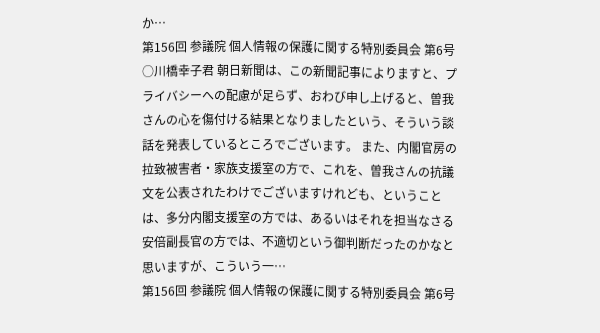か…
第156回 参議院 個人情報の保護に関する特別委員会 第6号
○川橋幸子君 朝日新聞は、この新聞記事によりますと、プライバシーへの配慮が足らず、おわび申し上げると、曽我さんの心を傷付ける結果となりましたという、そういう談話を発表しているところでございます。 また、内閣官房の拉致被害者・家族支援室の方で、これを、曽我さんの抗議文を公表されたわけでございますけれども、ということは、多分内閣支援室の方では、あるいはそれを担当なさる安倍副長官の方では、不適切という御判断だったのかなと思いますが、こういう一…
第156回 参議院 個人情報の保護に関する特別委員会 第6号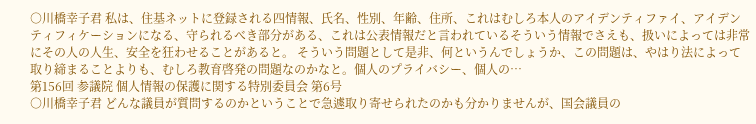○川橋幸子君 私は、住基ネットに登録される四情報、氏名、性別、年齢、住所、これはむしろ本人のアイデンティファイ、アイデンティフィケーションになる、守られるべき部分がある、これは公表情報だと言われているそういう情報でさえも、扱いによっては非常にその人の人生、安全を狂わせることがあると。 そういう問題として是非、何というんでしょうか、この問題は、やはり法によって取り締まることよりも、むしろ教育啓発の問題なのかなと。個人のプライバシー、個人の…
第156回 参議院 個人情報の保護に関する特別委員会 第6号
○川橋幸子君 どんな議員が質問するのかということで急遽取り寄せられたのかも分かりませんが、国会議員の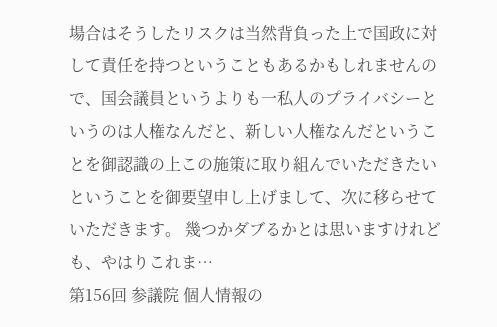場合はそうしたリスクは当然背負った上で国政に対して責任を持つということもあるかもしれませんので、国会議員というよりも一私人のプライバシーというのは人権なんだと、新しい人権なんだということを御認識の上この施策に取り組んでいただきたいということを御要望申し上げまして、次に移らせていただきます。 幾つかダブるかとは思いますけれども、やはりこれま…
第156回 参議院 個人情報の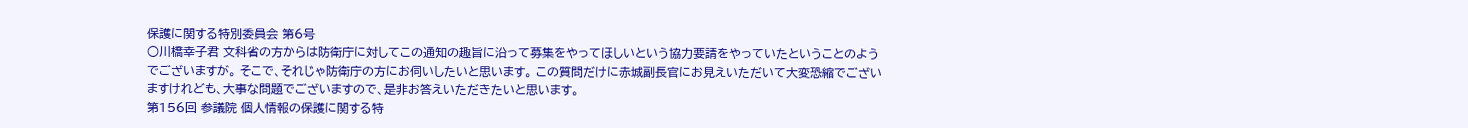保護に関する特別委員会 第6号
○川橋幸子君 文科省の方からは防衛庁に対してこの通知の趣旨に沿って募集をやってほしいという協力要請をやっていたということのようでございますが。 そこで、それじゃ防衛庁の方にお伺いしたいと思います。 この質問だけに赤城副長官にお見えいただいて大変恐縮でございますけれども、大事な問題でございますので、是非お答えいただきたいと思います。
第156回 参議院 個人情報の保護に関する特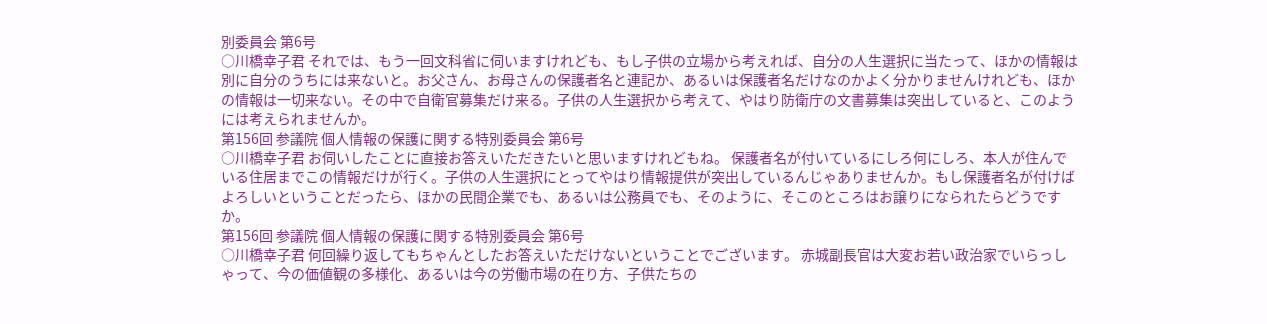別委員会 第6号
○川橋幸子君 それでは、もう一回文科省に伺いますけれども、もし子供の立場から考えれば、自分の人生選択に当たって、ほかの情報は別に自分のうちには来ないと。お父さん、お母さんの保護者名と連記か、あるいは保護者名だけなのかよく分かりませんけれども、ほかの情報は一切来ない。その中で自衛官募集だけ来る。子供の人生選択から考えて、やはり防衛庁の文書募集は突出していると、このようには考えられませんか。
第156回 参議院 個人情報の保護に関する特別委員会 第6号
○川橋幸子君 お伺いしたことに直接お答えいただきたいと思いますけれどもね。 保護者名が付いているにしろ何にしろ、本人が住んでいる住居までこの情報だけが行く。子供の人生選択にとってやはり情報提供が突出しているんじゃありませんか。もし保護者名が付けばよろしいということだったら、ほかの民間企業でも、あるいは公務員でも、そのように、そこのところはお譲りになられたらどうですか。
第156回 参議院 個人情報の保護に関する特別委員会 第6号
○川橋幸子君 何回繰り返してもちゃんとしたお答えいただけないということでございます。 赤城副長官は大変お若い政治家でいらっしゃって、今の価値観の多様化、あるいは今の労働市場の在り方、子供たちの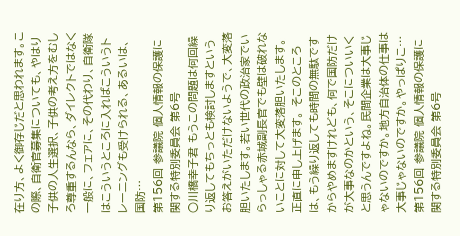在り方、よく御存じだと思われます。この際、自衛官募集についても、やはり子供の人生選択、子供の考え方をむしろ尊重するんなら、ダイレクトではなく一般に、フェアに、その代わり、自衛隊はこういうところに入ればこういうトレーニングも受けられる、あるいは、国防…
第156回 参議院 個人情報の保護に関する特別委員会 第6号
○川橋幸子君 もうこの問題は何回繰り返してもちっとも検討しますというお答えがいただけないようで、大変落胆いたします。若い世代の政治家でいらっしゃる赤城副長官でも壁は破れないことに対して大変落胆いたします。正直に申し上げます。 そこのところは、もう繰り返しても時間の無駄ですからやめますけれども、何で国防だけが大事なのかという、そこについいくと思うんですよね。民間企業は大事じゃないのですか。地方自治体の仕事は大事じゃないのですか。やっぱりこ…
第156回 参議院 個人情報の保護に関する特別委員会 第6号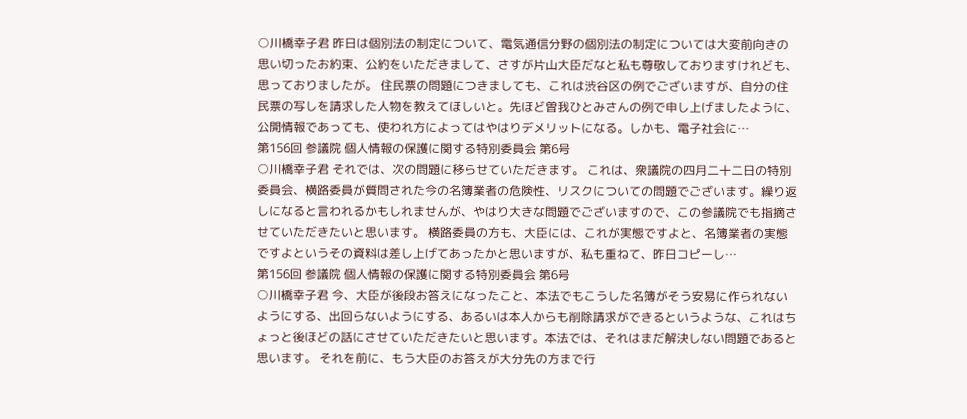○川橋幸子君 昨日は個別法の制定について、電気通信分野の個別法の制定については大変前向きの思い切ったお約束、公約をいただきまして、さすが片山大臣だなと私も尊敬しておりますけれども、思っておりましたが。 住民票の問題につきましても、これは渋谷区の例でございますが、自分の住民票の写しを請求した人物を教えてほしいと。先ほど曽我ひとみさんの例で申し上げましたように、公開情報であっても、使われ方によってはやはりデメリットになる。しかも、電子社会に…
第156回 参議院 個人情報の保護に関する特別委員会 第6号
○川橋幸子君 それでは、次の問題に移らせていただきます。 これは、衆議院の四月二十二日の特別委員会、横路委員が質問された今の名簿業者の危険性、リスクについての問題でございます。繰り返しになると言われるかもしれませんが、やはり大きな問題でございますので、この参議院でも指摘させていただきたいと思います。 横路委員の方も、大臣には、これが実態ですよと、名簿業者の実態ですよというその資料は差し上げてあったかと思いますが、私も重ねて、昨日コピーし…
第156回 参議院 個人情報の保護に関する特別委員会 第6号
○川橋幸子君 今、大臣が後段お答えになったこと、本法でもこうした名簿がそう安易に作られないようにする、出回らないようにする、あるいは本人からも削除請求ができるというような、これはちょっと後ほどの話にさせていただきたいと思います。本法では、それはまだ解決しない問題であると思います。 それを前に、もう大臣のお答えが大分先の方まで行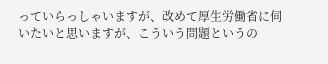っていらっしゃいますが、改めて厚生労働省に伺いたいと思いますが、こういう問題というの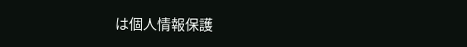は個人情報保護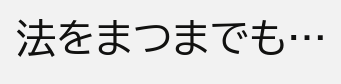法をまつまでも…